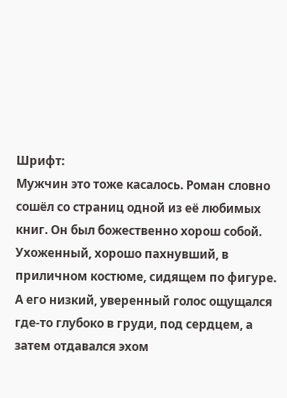Шрифт:
Мужчин это тоже касалось. Роман словно сошёл со страниц одной из её любимых книг. Он был божественно хорош собой. Ухоженный, хорошо пахнувший, в приличном костюме, сидящем по фигуре. А его низкий, уверенный голос ощущался где-то глубоко в груди, под сердцем, а затем отдавался эхом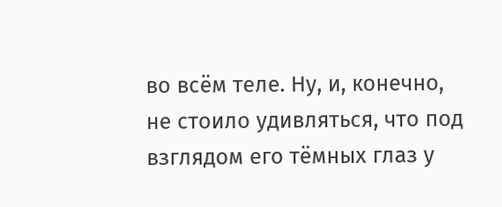во всём теле. Ну, и, конечно, не стоило удивляться, что под взглядом его тёмных глаз у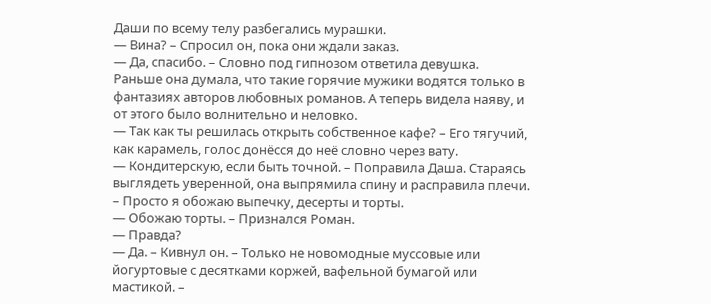Даши по всему телу разбегались мурашки.
— Вина? – Спросил он, пока они ждали заказ.
— Да, спасибо. – Словно под гипнозом ответила девушка.
Раньше она думала, что такие горячие мужики водятся только в фантазиях авторов любовных романов. А теперь видела наяву, и от этого было волнительно и неловко.
— Так как ты решилась открыть собственное кафе? – Его тягучий, как карамель, голос донёсся до неё словно через вату.
— Кондитерскую, если быть точной. – Поправила Даша. Стараясь выглядеть уверенной, она выпрямила спину и расправила плечи. – Просто я обожаю выпечку, десерты и торты.
— Обожаю торты. – Признался Роман.
— Правда?
— Да. – Кивнул он. – Только не новомодные муссовые или йогуртовые с десятками коржей, вафельной бумагой или мастикой. –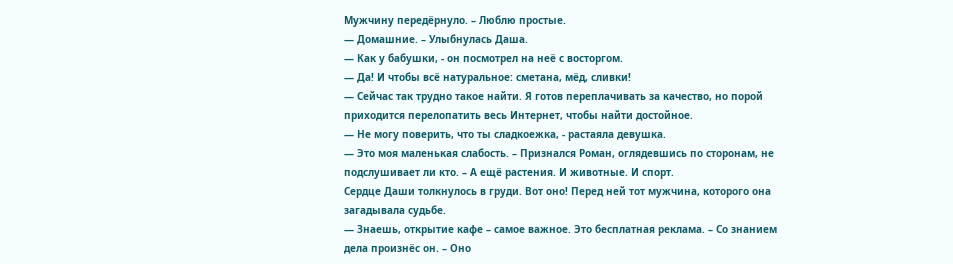Мужчину передёрнуло. – Люблю простые.
— Домашние. – Улыбнулась Даша.
— Как у бабушки, - он посмотрел на неё с восторгом.
— Да! И чтобы всё натуральное: сметана, мёд, сливки!
— Сейчас так трудно такое найти. Я готов переплачивать за качество, но порой приходится перелопатить весь Интернет, чтобы найти достойное.
— Не могу поверить, что ты сладкоежка, - растаяла девушка.
— Это моя маленькая слабость. – Признался Роман, оглядевшись по сторонам, не подслушивает ли кто. – А ещё растения. И животные. И спорт.
Сердце Даши толкнулось в груди. Вот оно! Перед ней тот мужчина, которого она загадывала судьбе.
— Знаешь, открытие кафе – самое важное. Это бесплатная реклама. – Со знанием дела произнёс он. – Оно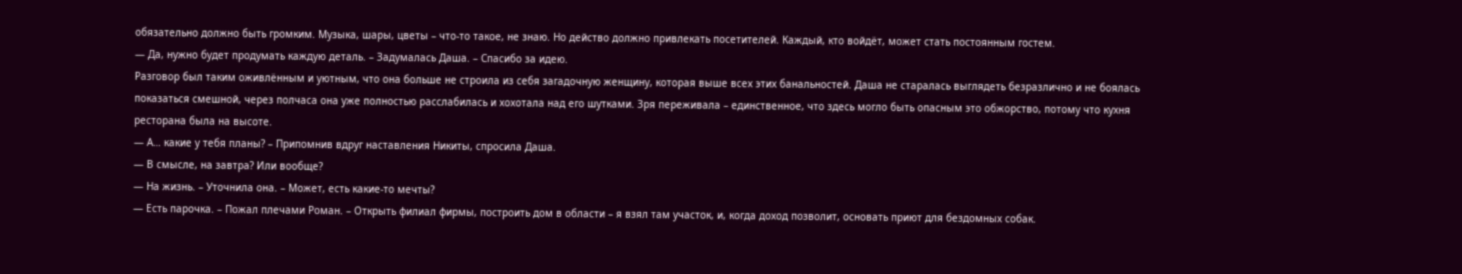обязательно должно быть громким. Музыка, шары, цветы – что-то такое, не знаю. Но действо должно привлекать посетителей. Каждый, кто войдёт, может стать постоянным гостем.
— Да, нужно будет продумать каждую деталь. – Задумалась Даша. – Спасибо за идею.
Разговор был таким оживлённым и уютным, что она больше не строила из себя загадочную женщину, которая выше всех этих банальностей. Даша не старалась выглядеть безразлично и не боялась показаться смешной, через полчаса она уже полностью расслабилась и хохотала над его шутками. Зря переживала – единственное, что здесь могло быть опасным это обжорство, потому что кухня ресторана была на высоте.
— А… какие у тебя планы? – Припомнив вдруг наставления Никиты, спросила Даша.
— В смысле, на завтра? Или вообще?
— На жизнь. – Уточнила она. – Может, есть какие-то мечты?
— Есть парочка. – Пожал плечами Роман. – Открыть филиал фирмы, построить дом в области – я взял там участок, и, когда доход позволит, основать приют для бездомных собак.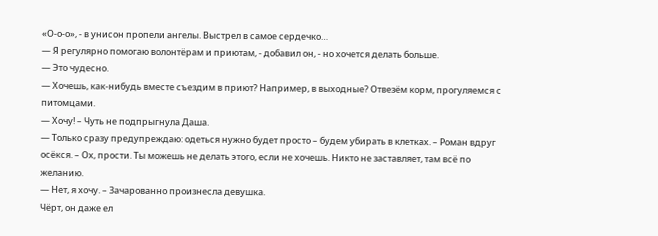«О-о-о», - в унисон пропели ангелы. Выстрел в самое сердечко…
— Я регулярно помогаю волонтёрам и приютам, - добавил он, - но хочется делать больше.
— Это чудесно.
— Хочешь, как-нибудь вместе съездим в приют? Например, в выходные? Отвезём корм, прогуляемся с питомцами.
— Хочу! – Чуть не подпрыгнула Даша.
— Только сразу предупреждаю: одеться нужно будет просто – будем убирать в клетках. – Роман вдруг осёкся. – Ох, прости. Ты можешь не делать этого, если не хочешь. Никто не заставляет, там всё по желанию.
— Нет, я хочу. – Зачарованно произнесла девушка.
Чёрт, он даже ел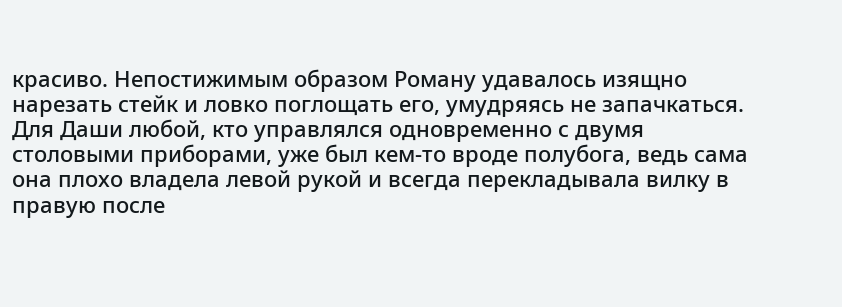красиво. Непостижимым образом Роману удавалось изящно нарезать стейк и ловко поглощать его, умудряясь не запачкаться. Для Даши любой, кто управлялся одновременно с двумя столовыми приборами, уже был кем-то вроде полубога, ведь сама она плохо владела левой рукой и всегда перекладывала вилку в правую после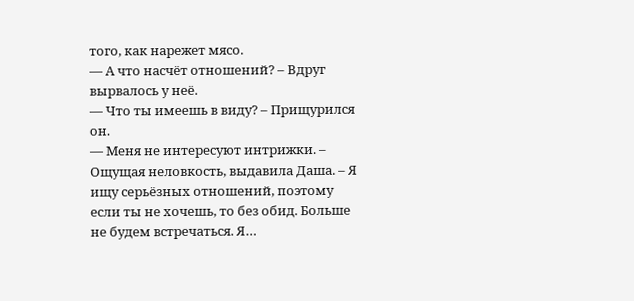того, как нарежет мясо.
— А что насчёт отношений? – Вдруг вырвалось у неё.
— Что ты имеешь в виду? – Прищурился он.
— Меня не интересуют интрижки. – Ощущая неловкость, выдавила Даша. – Я ищу серьёзных отношений, поэтому если ты не хочешь, то без обид. Больше не будем встречаться. Я…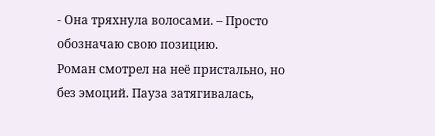- Она тряхнула волосами. – Просто обозначаю свою позицию.
Роман смотрел на неё пристально, но без эмоций. Пауза затягивалась,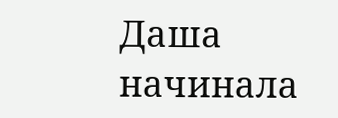Даша начинала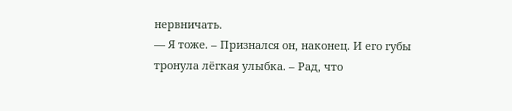нервничать.
— Я тоже. – Признался он, наконец. И его губы тронула лёгкая улыбка. – Рад, что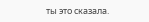ты это сказала.